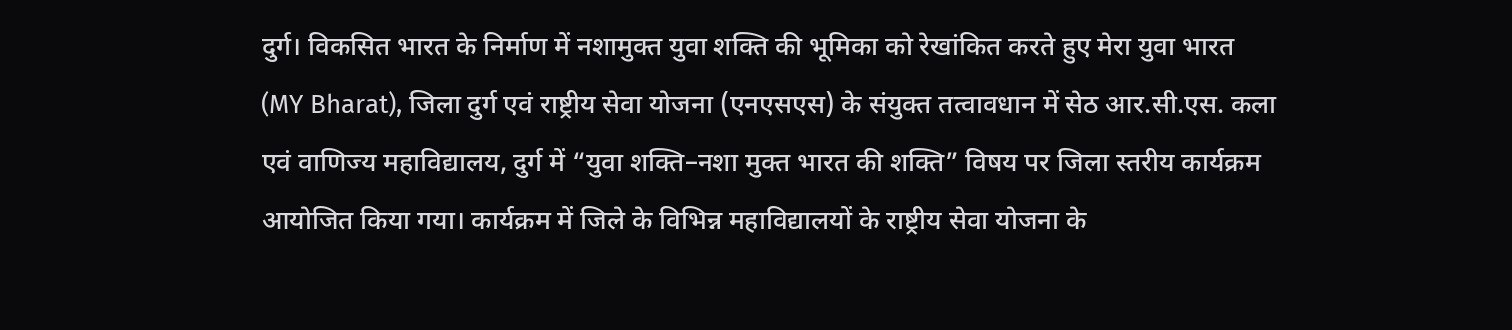दुर्ग। विकसित भारत के निर्माण में नशामुक्त युवा शक्ति की भूमिका को रेखांकित करते हुए मेरा युवा भारत (MY Bharat), जिला दुर्ग एवं राष्ट्रीय सेवा योजना (एनएसएस) के संयुक्त तत्वावधान में सेठ आर.सी.एस. कला एवं वाणिज्य महाविद्यालय, दुर्ग में “युवा शक्ति–नशा मुक्त भारत की शक्ति” विषय पर जिला स्तरीय कार्यक्रम आयोजित किया गया। कार्यक्रम में जिले के विभिन्न महाविद्यालयों के राष्ट्रीय सेवा योजना के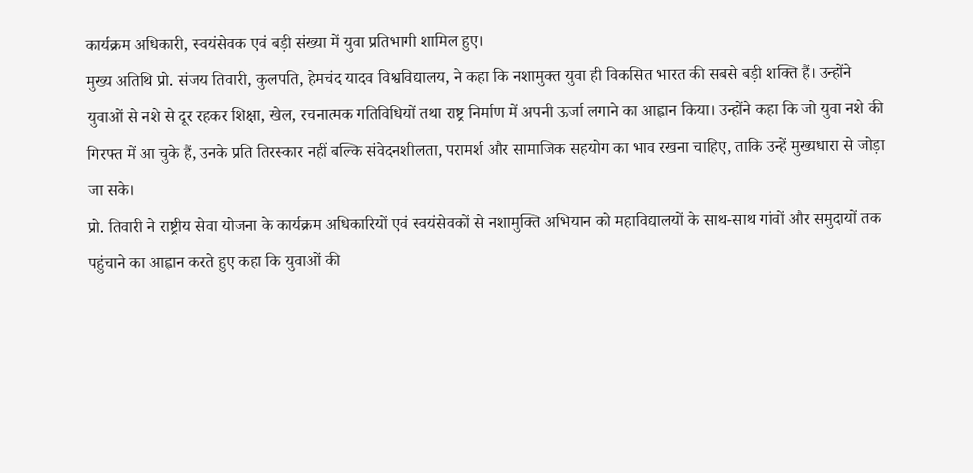कार्यक्रम अधिकारी, स्वयंसेवक एवं बड़ी संख्या में युवा प्रतिभागी शामिल हुए।
मुख्य अतिथि प्रो. संजय तिवारी, कुलपति, हेमचंद यादव विश्वविद्यालय, ने कहा कि नशामुक्त युवा ही विकसित भारत की सबसे बड़ी शक्ति हैं। उन्होंने युवाओं से नशे से दूर रहकर शिक्षा, खेल, रचनात्मक गतिविधियों तथा राष्ट्र निर्माण में अपनी ऊर्जा लगाने का आह्वान किया। उन्होंने कहा कि जो युवा नशे की गिरफ्त में आ चुके हैं, उनके प्रति तिरस्कार नहीं बल्कि संवेदनशीलता, परामर्श और सामाजिक सहयोग का भाव रखना चाहिए, ताकि उन्हें मुख्यधारा से जोड़ा जा सके।
प्रो. तिवारी ने राष्ट्रीय सेवा योजना के कार्यक्रम अधिकारियों एवं स्वयंसेवकों से नशामुक्ति अभियान को महाविद्यालयों के साथ-साथ गांवों और समुदायों तक पहुंचाने का आह्वान करते हुए कहा कि युवाओं की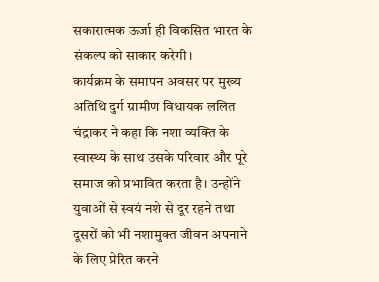सकारात्मक ऊर्जा ही विकसित भारत के संकल्प को साकार करेगी।
कार्यक्रम के समापन अवसर पर मुख्य अतिथि दुर्ग ग्रामीण विधायक ललित चंद्राकर ने कहा कि नशा व्यक्ति के स्वास्थ्य के साथ उसके परिवार और पूरे समाज को प्रभावित करता है। उन्होंने युवाओं से स्वयं नशे से दूर रहने तथा दूसरों को भी नशामुक्त जीवन अपनाने के लिए प्रेरित करने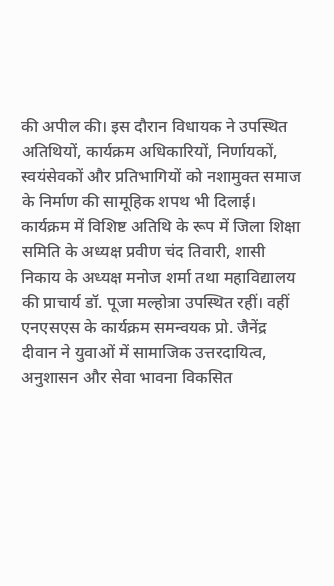की अपील की। इस दौरान विधायक ने उपस्थित अतिथियों, कार्यक्रम अधिकारियों, निर्णायकों, स्वयंसेवकों और प्रतिभागियों को नशामुक्त समाज के निर्माण की सामूहिक शपथ भी दिलाई।
कार्यक्रम में विशिष्ट अतिथि के रूप में जिला शिक्षा समिति के अध्यक्ष प्रवीण चंद तिवारी, शासी निकाय के अध्यक्ष मनोज शर्मा तथा महाविद्यालय की प्राचार्य डॉ. पूजा मल्होत्रा उपस्थित रहीं। वहीं एनएसएस के कार्यक्रम समन्वयक प्रो. जैनेंद्र दीवान ने युवाओं में सामाजिक उत्तरदायित्व, अनुशासन और सेवा भावना विकसित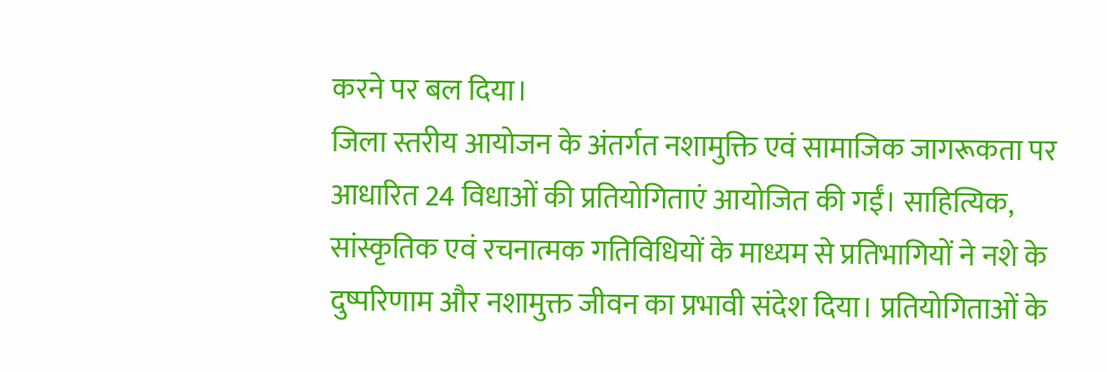करने पर बल दिया।
जिला स्तरीय आयोजन के अंतर्गत नशामुक्ति एवं सामाजिक जागरूकता पर आधारित 24 विधाओं की प्रतियोगिताएं आयोजित की गईं। साहित्यिक, सांस्कृतिक एवं रचनात्मक गतिविधियों के माध्यम से प्रतिभागियों ने नशे के दुष्परिणाम और नशामुक्त जीवन का प्रभावी संदेश दिया। प्रतियोगिताओं के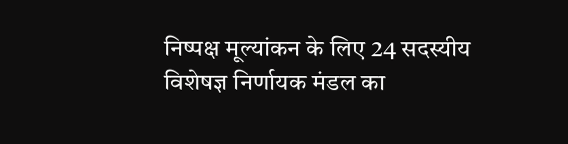निष्पक्ष मूल्यांकन के लिए 24 सदस्यीय विशेषज्ञ निर्णायक मंडल का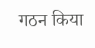गठन किया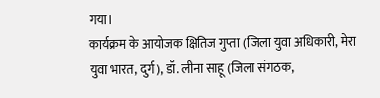गया।
कार्यक्रम के आयोजक क्षितिज गुप्ता (जिला युवा अधिकारी, मेरा युवा भारत, दुर्ग), डॉ. लीना साहू (जिला संगठक,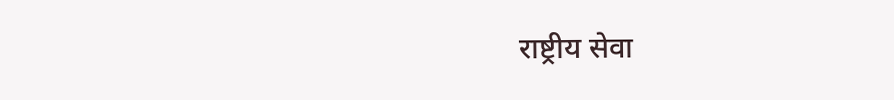राष्ट्रीय सेवा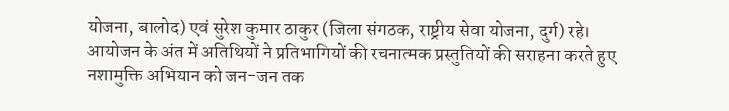योजना, बालोद) एवं सुरेश कुमार ठाकुर (जिला संगठक, राष्ट्रीय सेवा योजना, दुर्ग) रहे। आयोजन के अंत में अतिथियों ने प्रतिभागियों की रचनात्मक प्रस्तुतियों की सराहना करते हुए नशामुक्ति अभियान को जन-जन तक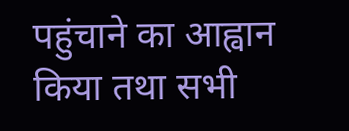पहुंचाने का आह्वान किया तथा सभी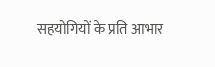सहयोगियों के प्रति आभार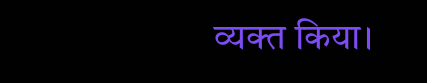व्यक्त किया।